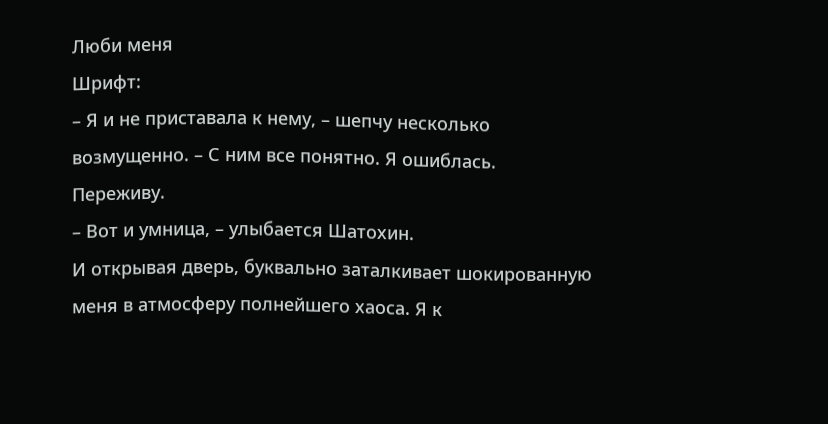Люби меня
Шрифт:
– Я и не приставала к нему, – шепчу несколько возмущенно. – С ним все понятно. Я ошиблась. Переживу.
– Вот и умница, – улыбается Шатохин.
И открывая дверь, буквально заталкивает шокированную меня в атмосферу полнейшего хаоса. Я к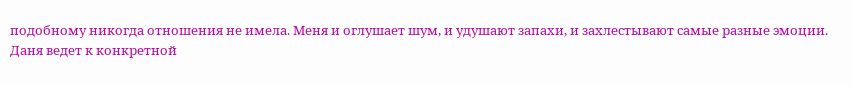подобному никогда отношения не имела. Меня и оглушает шум, и удушают запахи, и захлестывают самые разные эмоции.
Даня ведет к конкретной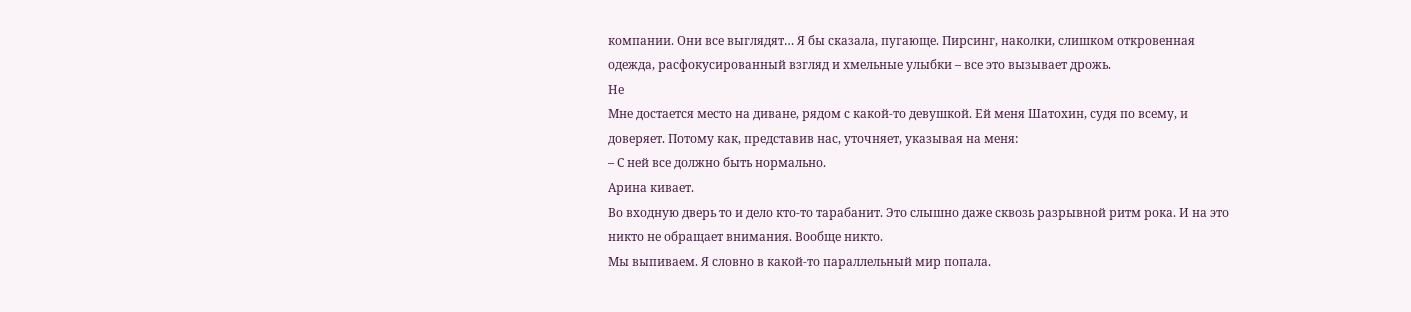компании. Они все выглядят… Я бы сказала, пугающе. Пирсинг, наколки, слишком откровенная одежда, расфокусированный взгляд и хмельные улыбки – все это вызывает дрожь.
Не
Мне достается место на диване, рядом с какой-то девушкой. Ей меня Шатохин, судя по всему, и доверяет. Потому как, представив нас, уточняет, указывая на меня:
– С ней все должно быть нормально.
Арина кивает.
Во входную дверь то и дело кто-то тарабанит. Это слышно даже сквозь разрывной ритм рока. И на это никто не обращает внимания. Вообще никто.
Мы выпиваем. Я словно в какой-то параллельный мир попала.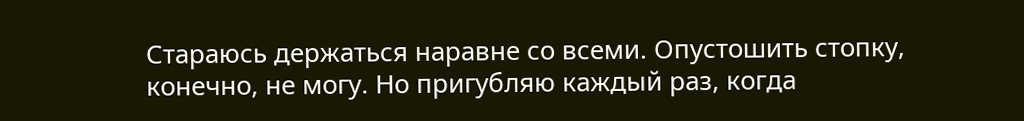Стараюсь держаться наравне со всеми. Опустошить стопку, конечно, не могу. Но пригубляю каждый раз, когда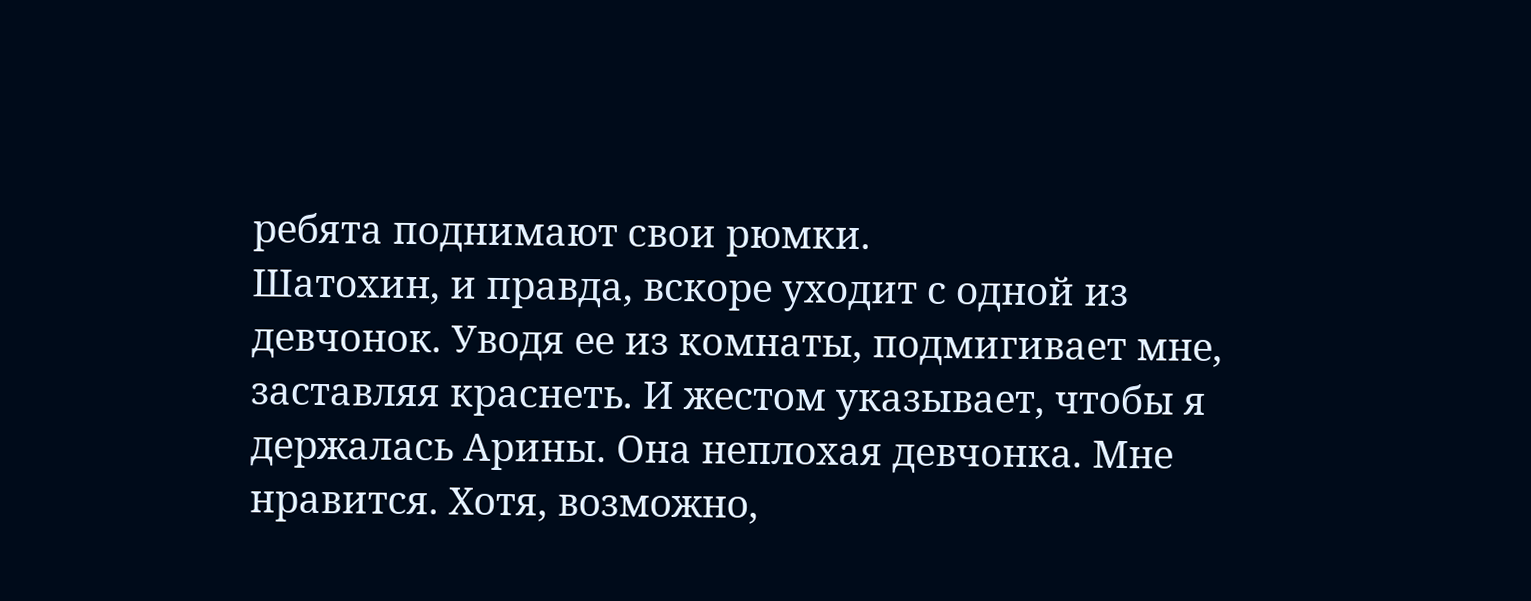ребята поднимают свои рюмки.
Шатохин, и правда, вскоре уходит с одной из девчонок. Уводя ее из комнаты, подмигивает мне, заставляя краснеть. И жестом указывает, чтобы я держалась Арины. Она неплохая девчонка. Мне нравится. Хотя, возможно,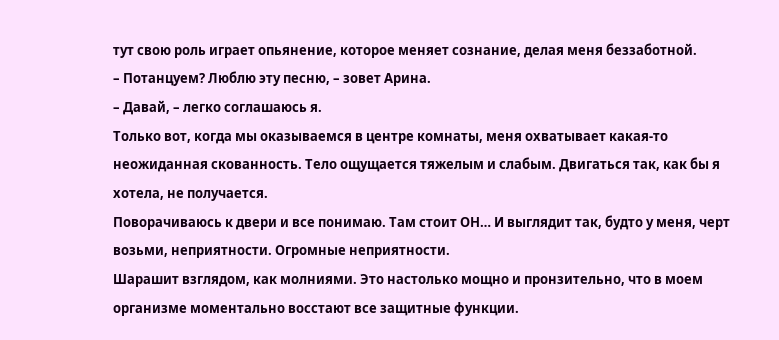тут свою роль играет опьянение, которое меняет сознание, делая меня беззаботной.
– Потанцуем? Люблю эту песню, – зовет Арина.
– Давай, – легко соглашаюсь я.
Только вот, когда мы оказываемся в центре комнаты, меня охватывает какая-то неожиданная скованность. Тело ощущается тяжелым и слабым. Двигаться так, как бы я хотела, не получается.
Поворачиваюсь к двери и все понимаю. Там стоит ОН… И выглядит так, будто у меня, черт возьми, неприятности. Огромные неприятности.
Шарашит взглядом, как молниями. Это настолько мощно и пронзительно, что в моем организме моментально восстают все защитные функции.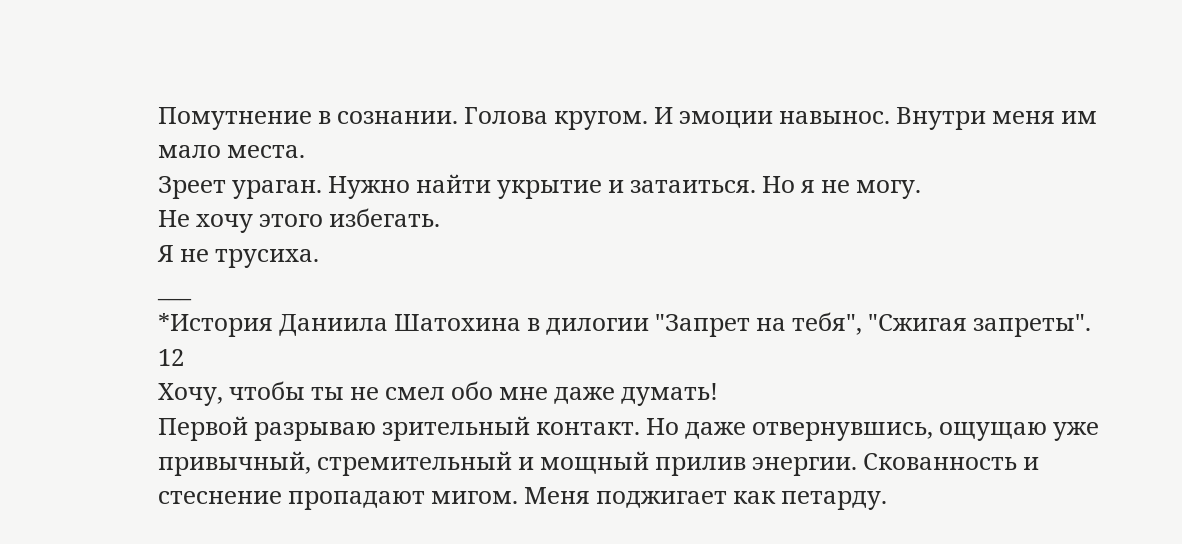Помутнение в сознании. Голова кругом. И эмоции навынос. Внутри меня им мало места.
Зреет ураган. Нужно найти укрытие и затаиться. Но я не могу.
Не хочу этого избегать.
Я не трусиха.
___
*История Даниила Шатохина в дилогии "Запрет на тебя", "Сжигая запреты".
12
Хочу, чтобы ты не смел обо мне даже думать!
Первой разрываю зрительный контакт. Но даже отвернувшись, ощущаю уже привычный, стремительный и мощный прилив энергии. Скованность и стеснение пропадают мигом. Меня поджигает как петарду.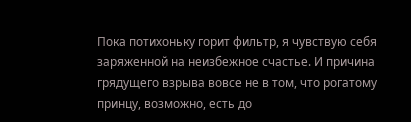Пока потихоньку горит фильтр, я чувствую себя заряженной на неизбежное счастье. И причина грядущего взрыва вовсе не в том, что рогатому принцу, возможно, есть до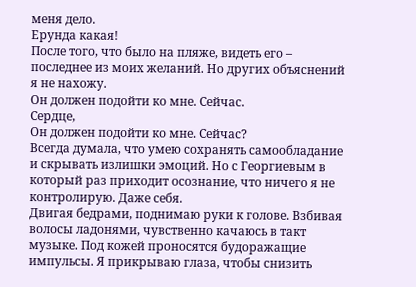меня дело.
Ерунда какая!
После того, что было на пляже, видеть его – последнее из моих желаний. Но других объяснений я не нахожу.
Он должен подойти ко мне. Сейчас.
Сердце,
Он должен подойти ко мне. Сейчас?
Всегда думала, что умею сохранять самообладание и скрывать излишки эмоций. Но с Георгиевым в который раз приходит осознание, что ничего я не контролирую. Даже себя.
Двигая бедрами, поднимаю руки к голове. Взбивая волосы ладонями, чувственно качаюсь в такт музыке. Под кожей проносятся будоражащие импульсы. Я прикрываю глаза, чтобы снизить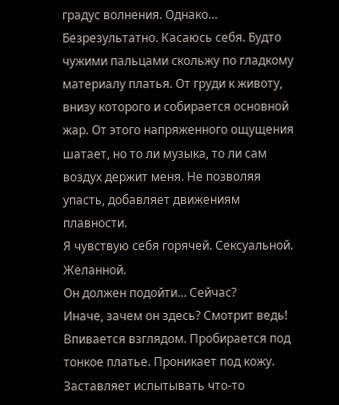градус волнения. Однако… Безрезультатно. Касаюсь себя. Будто чужими пальцами скольжу по гладкому материалу платья. От груди к животу, внизу которого и собирается основной жар. От этого напряженного ощущения шатает, но то ли музыка, то ли сам воздух держит меня. Не позволяя упасть, добавляет движениям плавности.
Я чувствую себя горячей. Сексуальной. Желанной.
Он должен подойти… Сейчас?
Иначе, зачем он здесь? Смотрит ведь! Впивается взглядом. Пробирается под тонкое платье. Проникает под кожу. Заставляет испытывать что-то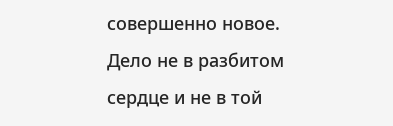совершенно новое. Дело не в разбитом сердце и не в той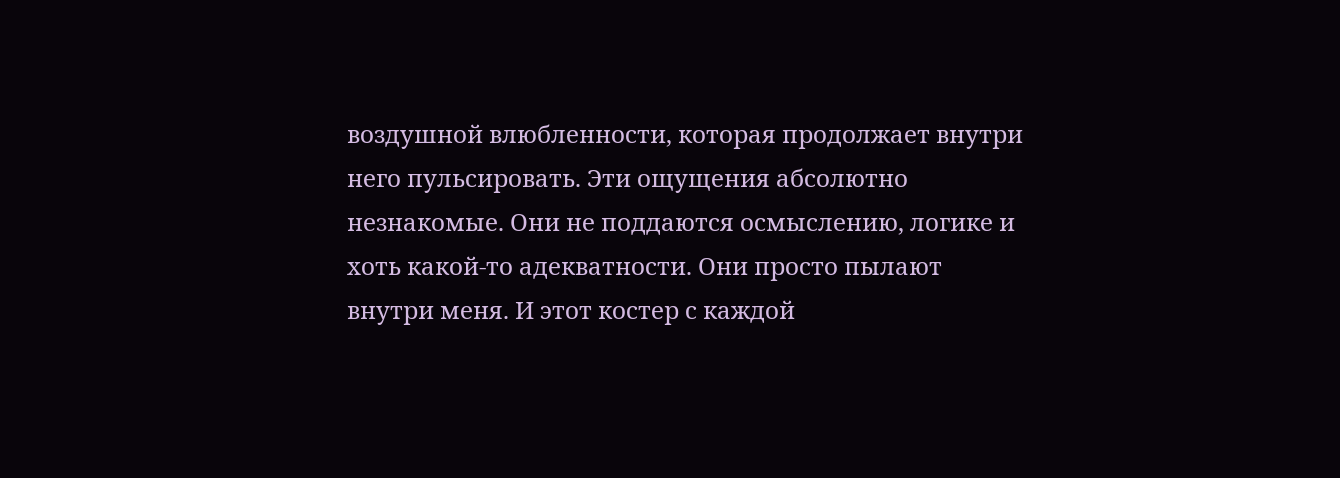воздушной влюбленности, которая продолжает внутри него пульсировать. Эти ощущения абсолютно незнакомые. Они не поддаются осмыслению, логике и хоть какой-то адекватности. Они просто пылают внутри меня. И этот костер с каждой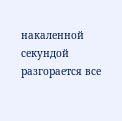накаленной секундой разгорается все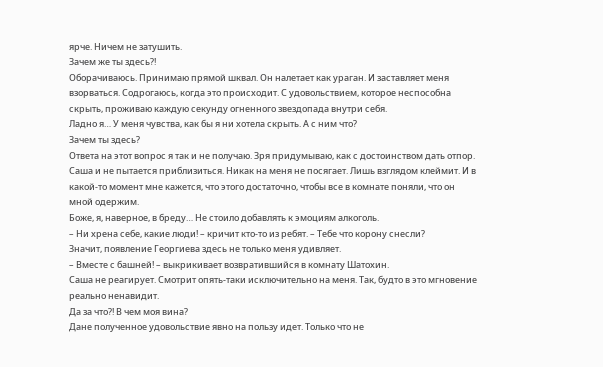ярче. Ничем не затушить.
Зачем же ты здесь?!
Оборачиваюсь. Принимаю прямой шквал. Он налетает как ураган. И заставляет меня взорваться. Содрогаюсь, когда это происходит. С удовольствием, которое неспособна скрыть, проживаю каждую секунду огненного звездопада внутри себя.
Ладно я… У меня чувства, как бы я ни хотела скрыть. А с ним что?
Зачем ты здесь?
Ответа на этот вопрос я так и не получаю. Зря придумываю, как с достоинством дать отпор. Саша и не пытается приблизиться. Никак на меня не посягает. Лишь взглядом клеймит. И в какой-то момент мне кажется, что этого достаточно, чтобы все в комнате поняли, что он мной одержим.
Боже, я, наверное, в бреду… Не стоило добавлять к эмоциям алкоголь.
– Ни хрена себе, какие люди! – кричит кто-то из ребят. – Тебе что корону снесли?
Значит, появление Георгиева здесь не только меня удивляет.
– Вместе с башней! – выкрикивает возвратившийся в комнату Шатохин.
Саша не реагирует. Смотрит опять-таки исключительно на меня. Так, будто в это мгновение реально ненавидит.
Да за что?! В чем моя вина?
Дане полученное удовольствие явно на пользу идет. Только что не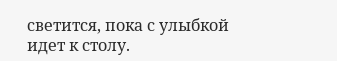светится, пока с улыбкой идет к столу.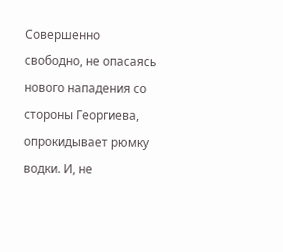Совершенно свободно, не опасаясь нового нападения со стороны Георгиева, опрокидывает рюмку водки. И, не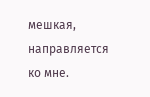мешкая, направляется ко мне.